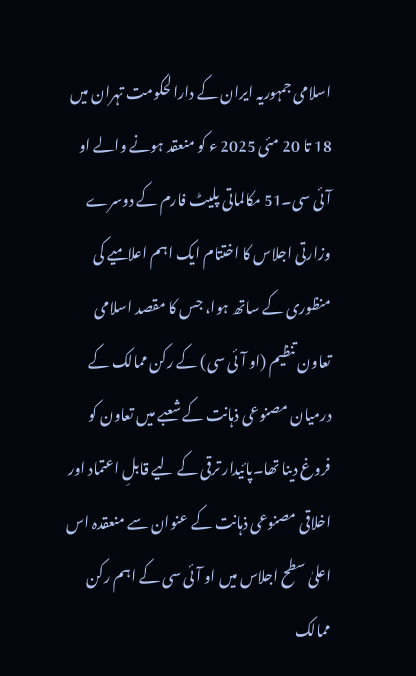اسلامی جمہوریہ ایران کے دارالحکومت تہران میں 18 تا 20 مئی 2025 ء کو منعقد ہونے والے او آئی سی۔51 مکالماتی پلیٹ فارم کے دوسرے وزارتی اجلاس کا اختتام ایک اہم اعلامیے کی منظوری کے ساتھ ہوا، جس کا مقصد اسلامی تعاون تنظیم (او آئی سی) کے رکن ممالک کے درمیان مصنوعی ذہانت کے شعبے میں تعاون کو فروغ دینا تھا۔پائیدار ترقی کے لیے قابلِ اعتماد اور اخلاقی مصنوعی ذہانت کے عنوان سے منعقدہ اس اعلیٰ سطح اجلاس میں او آئی سی کے اہم رکن ممالک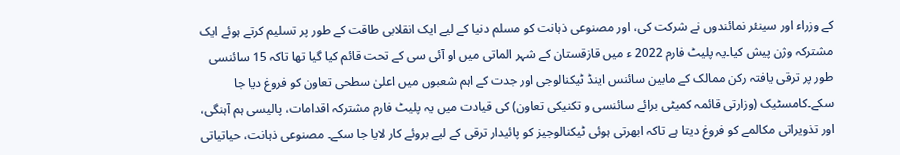کے وزراء اور سینئر نمائندوں نے شرکت کی، اور مصنوعی ذہانت کو مسلم دنیا کے لیے ایک انقلابی طاقت کے طور پر تسلیم کرتے ہوئے ایک مشترکہ وژن پیش کیا۔یہ پلیٹ فارم 2022 ء میں قازقستان کے شہر الماتی میں او آئی سی کے تحت قائم کیا گیا تھا تاکہ 15 سائنسی طور پر ترقی یافتہ رکن ممالک کے مابین سائنس اینڈ ٹیکنالوجی اور جدت کے اہم شعبوں میں اعلیٰ سطحی تعاون کو فروغ دیا جا سکے۔کامسٹیک (وزارتی قائمہ کمیٹی برائے سائنسی و تکنیکی تعاون) کی قیادت میں یہ پلیٹ فارم مشترکہ اقدامات، پالیسی ہم آہنگی، اور تذویراتی مکالمے کو فروغ دیتا ہے تاکہ ابھرتی ہوئی ٹیکنالوجیز کو پائیدار ترقی کے لیے بروئے کار لایا جا سکے۔ مصنوعی ذہانت، حیاتیاتی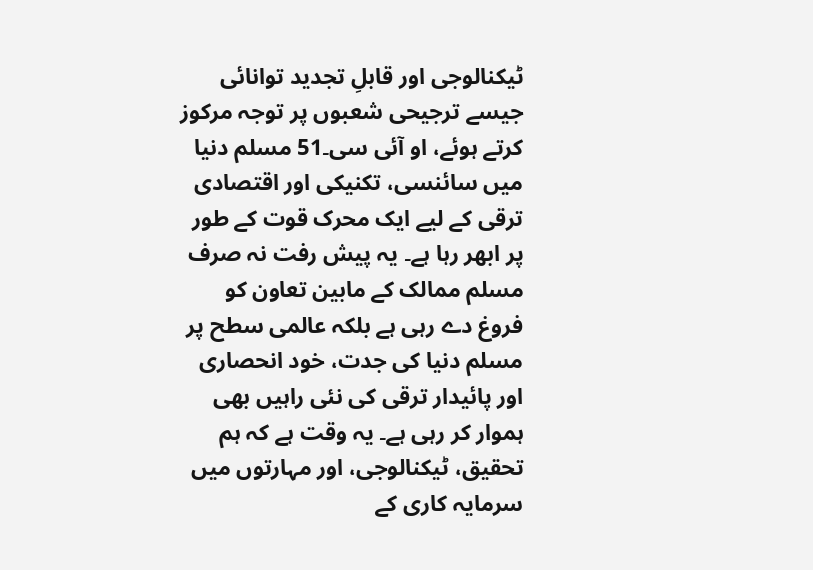ٹیکنالوجی اور قابلِ تجدید توانائی جیسے ترجیحی شعبوں پر توجہ مرکوز کرتے ہوئے، او آئی سی۔51 مسلم دنیا میں سائنسی، تکنیکی اور اقتصادی ترقی کے لیے ایک محرک قوت کے طور پر ابھر رہا ہے۔ یہ پیش رفت نہ صرف مسلم ممالک کے مابین تعاون کو فروغ دے رہی ہے بلکہ عالمی سطح پر مسلم دنیا کی جدت، خود انحصاری اور پائیدار ترقی کی نئی راہیں بھی ہموار کر رہی ہے۔ یہ وقت ہے کہ ہم تحقیق، ٹیکنالوجی، اور مہارتوں میں سرمایہ کاری کے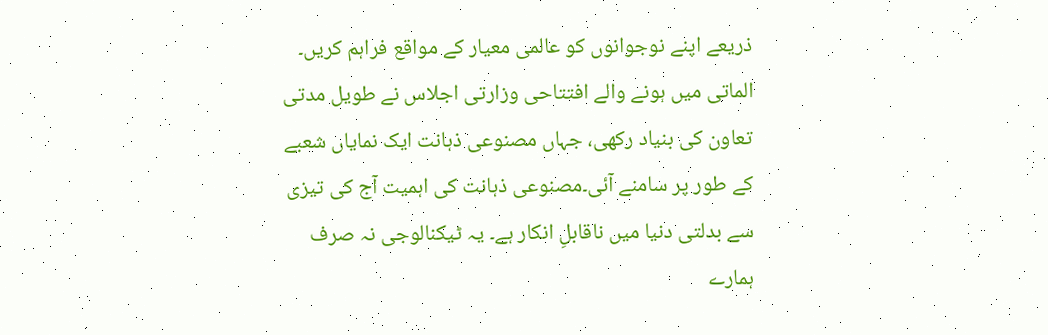ذریعے اپنے نوجوانوں کو عالمی معیار کے مواقع فراہم کریں۔ الماتی میں ہونے والے افتتاحی وزارتی اجلاس نے طویل مدتی تعاون کی بنیاد رکھی، جہاں مصنوعی ذہانت ایک نمایاں شعبے کے طور پر سامنے آئی۔مصنوعی ذہانت کی اہمیت آج کی تیزی سے بدلتی دنیا میں ناقابلِ انکار ہے۔ یہ ٹیکنالوجی نہ صرف ہمارے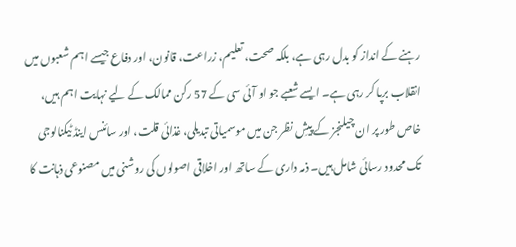رہنے کے انداز کو بدل رہی ہے، بلکہ صحت، تعلیم، زراعت، قانون، اور دفاع جیسے اہم شعبوں میں انقلاب برپا کر رہی ہے۔ ایسے شعبے جو او آئی سی کے 57 رکن ممالک کے لیے نہایت اہم ہیں، خاص طور پر ان چیلنجز کے پیشِ نظر جن میں موسمیاتی تبدیلی، غذائی قلت، اور سائنس اینڈ ٹیکنالوجی تک محدود رسائی شامل ہیں۔ ذمہ داری کے ساتھ اور اخلاقی اصولوں کی روشنی میں مصنوعی ذہانت کا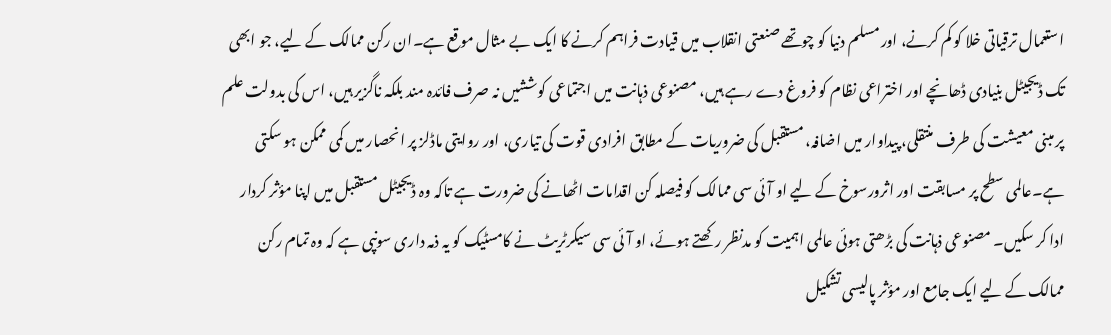استعمال ترقیاتی خلا کو کم کرنے، اور مسلم دنیا کو چوتھے صنعتی انقلاب میں قیادت فراہم کرنے کا ایک بے مثال موقع ہے۔ان رکن ممالک کے لیے، جو ابھی تک ڈیجیٹل بنیادی ڈھانچے اور اختراعی نظام کو فروغ دے رہے ہیں، مصنوعی ذہانت میں اجتماعی کوششیں نہ صرف فائدہ مند بلکہ ناگزیر ہیں، اس کی بدولت علم پر مبنی معیشت کی طرف منتقلی، پیداوار میں اضافہ، مستقبل کی ضروریات کے مطابق افرادی قوت کی تیاری، اور روایتی ماڈلز پر انحصار میں کمی ممکن ہو سکتی ہے۔عالمی سطح پر مسابقت اور اثرورسوخ کے لیے او آئی سی ممالک کو فیصلہ کن اقدامات اٹھانے کی ضرورت ہے تاکہ وہ ڈیجیٹل مستقبل میں اپنا مؤثر کردار ادا کر سکیں۔ مصنوعی ذہانت کی بڑھتی ہوئی عالمی اہمیت کو مدنظر رکھتے ہوئے، او آئی سی سیکرٹریٹ نے کامسٹیک کو یہ ذمہ داری سونپی ہے کہ وہ تمام رکن ممالک کے لیے ایک جامع اور مؤثر پالیسی تشکیل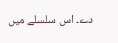دے۔ اس سلسلے میں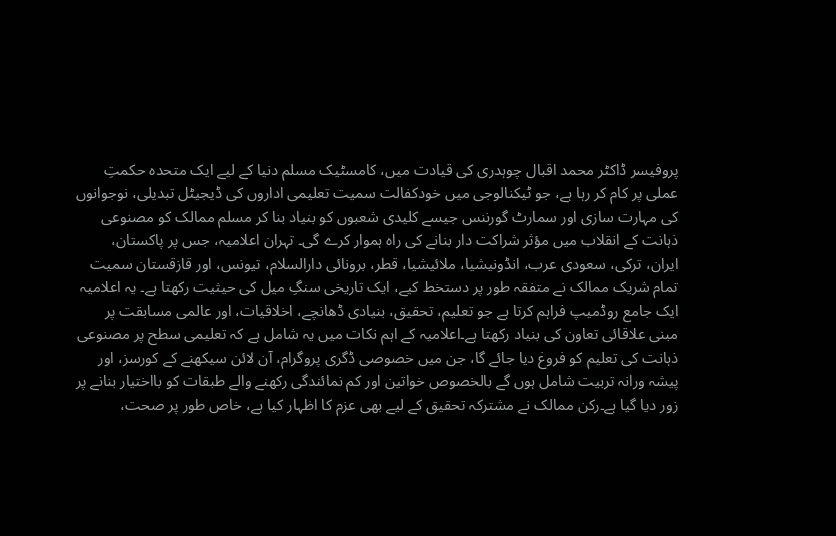پروفیسر ڈاکٹر محمد اقبال چوہدری کی قیادت میں، کامسٹیک مسلم دنیا کے لیے ایک متحدہ حکمتِ عملی پر کام کر رہا ہے، جو ٹیکنالوجی میں خودکفالت سمیت تعلیمی اداروں کی ڈیجیٹل تبدیلی، نوجوانوں کی مہارت سازی اور سمارٹ گورننس جیسے کلیدی شعبوں کو بنیاد بنا کر مسلم ممالک کو مصنوعی ذہانت کے انقلاب میں مؤثر شراکت دار بنانے کی راہ ہموار کرے گی۔ تہران اعلامیہ، جس پر پاکستان، ایران، ترکی، سعودی عرب، انڈونیشیا، ملائیشیا، قطر، برونائی دارالسلام، تیونس، اور قازقستان سمیت تمام شریک ممالک نے متفقہ طور پر دستخط کیے، ایک تاریخی سنگِ میل کی حیثیت رکھتا ہے۔ یہ اعلامیہ ایک جامع روڈمیپ فراہم کرتا ہے جو تعلیم، تحقیق، بنیادی ڈھانچے، اخلاقیات، اور عالمی مسابقت پر مبنی علاقائی تعاون کی بنیاد رکھتا ہے۔اعلامیہ کے اہم نکات میں یہ شامل ہے کہ تعلیمی سطح پر مصنوعی ذہانت کی تعلیم کو فروغ دیا جائے گا، جن میں خصوصی ڈگری پروگرام، آن لائن سیکھنے کے کورسز، اور پیشہ ورانہ تربیت شامل ہوں گے بالخصوص خواتین اور کم نمائندگی رکھنے والے طبقات کو بااختیار بنانے پر زور دیا گیا ہے۔رکن ممالک نے مشترکہ تحقیق کے لیے بھی عزم کا اظہار کیا ہے، خاص طور پر صحت،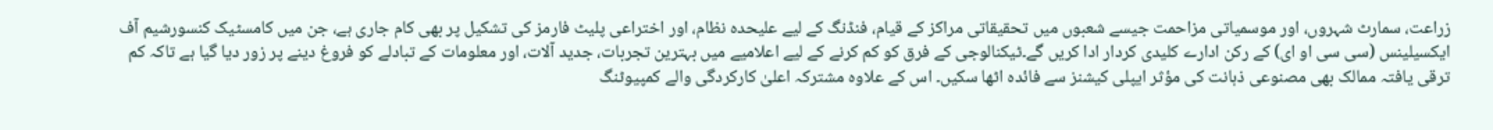زراعت، سمارٹ شہروں، اور موسمیاتی مزاحمت جیسے شعبوں میں تحقیقاتی مراکز کے قیام، فنڈنگ کے لیے علیحدہ نظام، اور اختراعی پلیٹ فارمز کی تشکیل پر بھی کام جاری ہے، جن میں کامسٹیک کنسورشیم آف ایکسیلینس (سی سی او ای) کے رکن ادارے کلیدی کردار ادا کریں گے۔ٹیکنالوجی کے فرق کو کم کرنے کے لیے اعلامیے میں بہترین تجربات، جدید آلات، اور معلومات کے تبادلے کو فروغ دینے پر زور دیا گیا ہے تاکہ کم ترقی یافتہ ممالک بھی مصنوعی ذہانت کی مؤثر ایپلی کیشنز سے فائدہ اٹھا سکیں۔ اس کے علاوہ مشترکہ اعلیٰ کارکردگی والے کمپیوٹنگ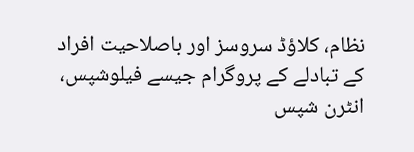نظام، کلاؤڈ سروسز اور باصلاحیت افراد کے تبادلے کے پروگرام جیسے فیلوشپس، انٹرن شپس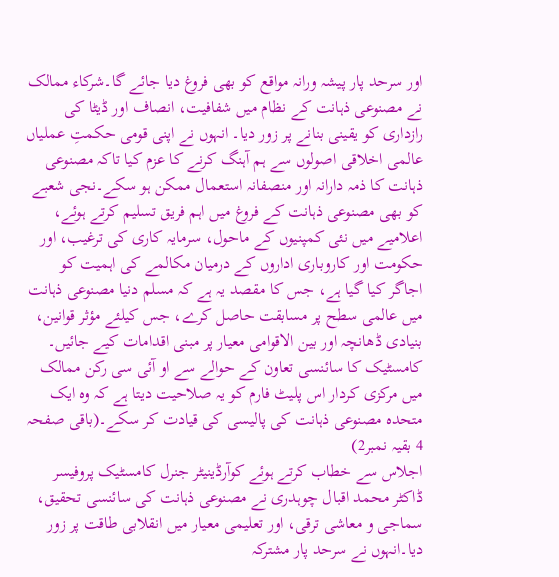اور سرحد پار پیشہ ورانہ مواقع کو بھی فروغ دیا جائے گا۔شرکاء ممالک نے مصنوعی ذہانت کے نظام میں شفافیت، انصاف اور ڈیٹا کی رازداری کو یقینی بنانے پر زور دیا۔ انہوں نے اپنی قومی حکمتِ عملیاں عالمی اخلاقی اصولوں سے ہم آہنگ کرنے کا عزم کیا تاکہ مصنوعی ذہانت کا ذمہ دارانہ اور منصفانہ استعمال ممکن ہو سکے۔نجی شعبے کو بھی مصنوعی ذہانت کے فروغ میں اہم فریق تسلیم کرتے ہوئے، اعلامیے میں نئی کمپنیوں کے ماحول، سرمایہ کاری کی ترغیب، اور حکومت اور کاروباری اداروں کے درمیان مکالمے کی اہمیت کو اجاگر کیا گیا ہے، جس کا مقصد یہ ہے کہ مسلم دنیا مصنوعی ذہانت میں عالمی سطح پر مسابقت حاصل کرے، جس کیلئے مؤثر قوانین، بنیادی ڈھانچہ اور بین الاقوامی معیار پر مبنی اقدامات کیے جائیں۔ کامسٹیک کا سائنسی تعاون کے حوالے سے او آئی سی رکن ممالک میں مرکزی کردار اس پلیٹ فارم کو یہ صلاحیت دیتا ہے کہ وہ ایک متحدہ مصنوعی ذہانت کی پالیسی کی قیادت کر سکے۔(باقی صفحہ 4 بقیہ نمبر2)
اجلاس سے خطاب کرتے ہوئے کوآرڈینیٹر جنرل کامسٹیک پروفیسر ڈاکٹر محمد اقبال چوہدری نے مصنوعی ذہانت کی سائنسی تحقیق، سماجی و معاشی ترقی، اور تعلیمی معیار میں انقلابی طاقت پر زور دیا۔انہوں نے سرحد پار مشترکہ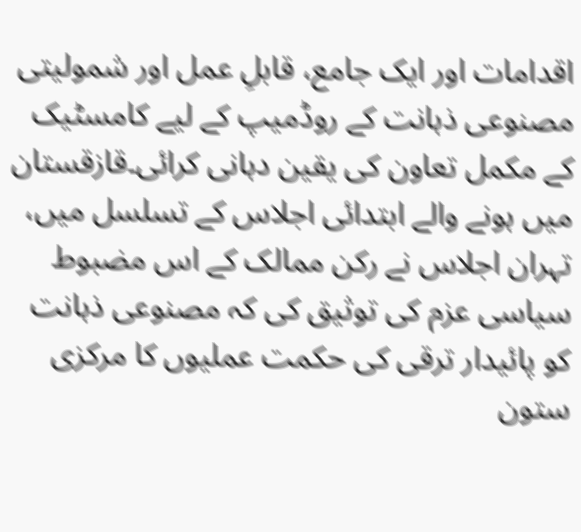اقدامات اور ایک جامع، قابلِ عمل اور شمولیتی مصنوعی ذہانت کے روڈمیپ کے لیے کامسٹیک کے مکمل تعاون کی یقین دہانی کرائی۔قازقستان میں ہونے والے ابتدائی اجلاس کے تسلسل میں، تہران اجلاس نے رکن ممالک کے اس مضبوط سیاسی عزم کی توثیق کی کہ مصنوعی ذہانت کو پائیدار ترقی کی حکمت عملیوں کا مرکزی ستون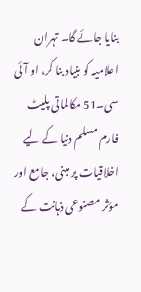بنایا جائے گا۔ تہران اعلامیہ کو بنیاد بنا کر، او آئی سی۔51 مکالماتی پلیٹ فارم مسلم دنیا کے لیے اخلاقیات پر مبنی، جامع اور مؤثر مصنوعی ذہانت کے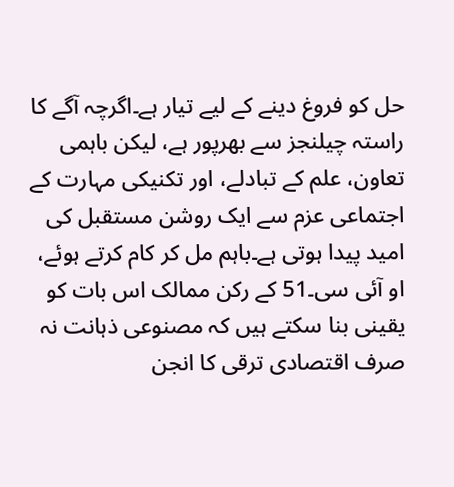حل کو فروغ دینے کے لیے تیار ہے۔اگرچہ آگے کا راستہ چیلنجز سے بھرپور ہے، لیکن باہمی تعاون، علم کے تبادلے، اور تکنیکی مہارت کے اجتماعی عزم سے ایک روشن مستقبل کی امید پیدا ہوتی ہے۔باہم مل کر کام کرتے ہوئے، او آئی سی۔51 کے رکن ممالک اس بات کو یقینی بنا سکتے ہیں کہ مصنوعی ذہانت نہ صرف اقتصادی ترقی کا انجن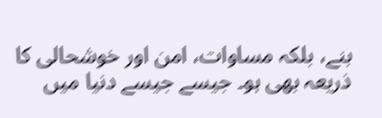بنے، بلکہ مساوات، امن اور خوشحالی کا ذریعہ بھی ہو۔ جیسے جیسے دنیا میں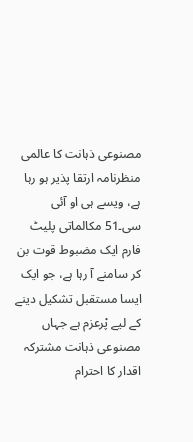مصنوعی ذہانت کا عالمی منظرنامہ ارتقا پذیر ہو رہا ہے، ویسے ہی او آئی سی۔51 مکالماتی پلیٹ فارم ایک مضبوط قوت بن کر سامنے آ رہا ہے، جو ایک ایسا مستقبل تشکیل دینے کے لیے پْرعزم ہے جہاں مصنوعی ذہانت مشترکہ اقدار کا احترام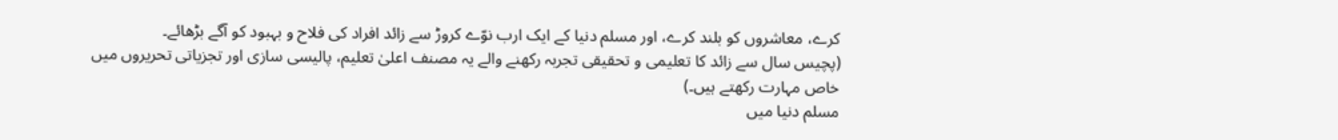کرے، معاشروں کو بلند کرے، اور مسلم دنیا کے ایک ارب نوّے کروڑ سے زائد افراد کی فلاح و بہبود کو آگے بڑھائے۔
(پچیس سال سے زائد کا تعلیمی و تحقیقی تجربہ رکھنے والے یہ مصنف اعلیٰ تعلیم، پالیسی سازی اور تجزیاتی تحریروں میں خاص مہارت رکھتے ہیں۔)
مسلم دنیا میں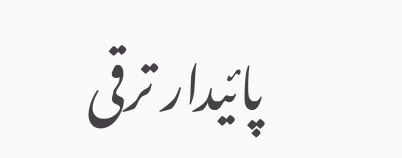پائیدار ترقی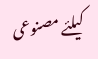کیلئے مصنوعی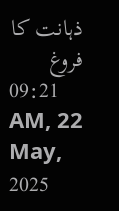ذہانت کا فروغ
09:21 AM, 22 May, 2025